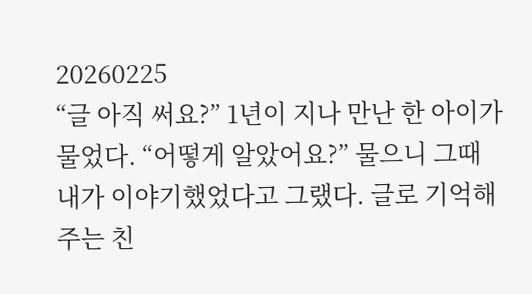20260225
“글 아직 써요?” 1년이 지나 만난 한 아이가 물었다. “어떻게 알았어요?” 물으니 그때 내가 이야기했었다고 그랬다. 글로 기억해주는 친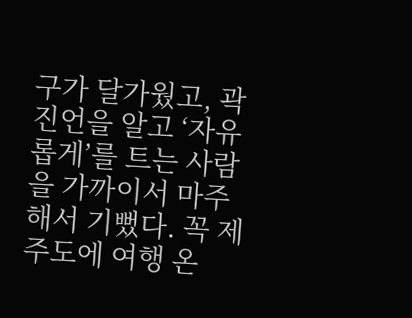구가 달가웠고, 곽진언을 알고 ‘자유롭게’를 트는 사람을 가까이서 마주해서 기뻤다. 꼭 제주도에 여행 온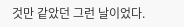것만 같았던 그런 날이었다.